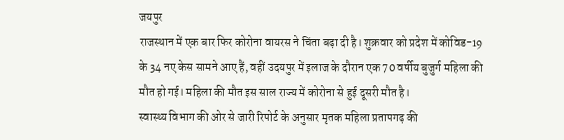जयपुर
राजस्थान में एक बार फिर कोरोना वायरस ने चिंता बढ़ा दी है। शुक्रवार को प्रदेश में कोविड-19 के 34 नए केस सामने आए हैं, वहीं उदयपुर में इलाज के दौरान एक 70 वर्षीय बुजुर्ग महिला की मौत हो गई। महिला की मौत इस साल राज्य में कोरोना से हुई दूसरी मौत है।
स्वास्थ्य विभाग की ओर से जारी रिपोर्ट के अनुसार मृतक महिला प्रतापगढ़ की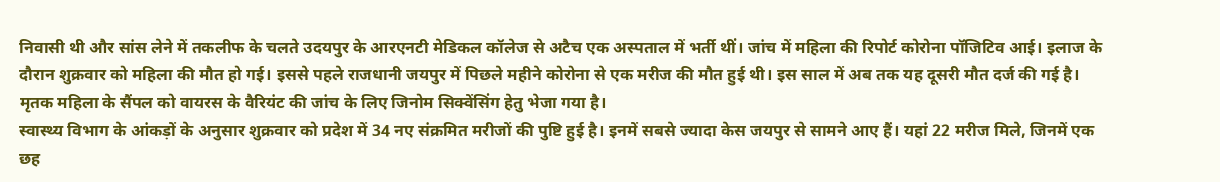निवासी थी और सांस लेने में तकलीफ के चलते उदयपुर के आरएनटी मेडिकल कॉलेज से अटैच एक अस्पताल में भर्ती थीं। जांच में महिला की रिपोर्ट कोरोना पॉजिटिव आई। इलाज के दौरान शुक्रवार को महिला की मौत हो गई। इससे पहले राजधानी जयपुर में पिछले महीने कोरोना से एक मरीज की मौत हुई थी। इस साल में अब तक यह दूसरी मौत दर्ज की गई है। मृतक महिला के सैंपल को वायरस के वैरियंट की जांच के लिए जिनोम सिक्वेंसिंग हेतु भेजा गया है।
स्वास्थ्य विभाग के आंकड़ों के अनुसार शुक्रवार को प्रदेश में 34 नए संक्रमित मरीजों की पुष्टि हुई है। इनमें सबसे ज्यादा केस जयपुर से सामने आए हैं। यहां 22 मरीज मिले, जिनमें एक छह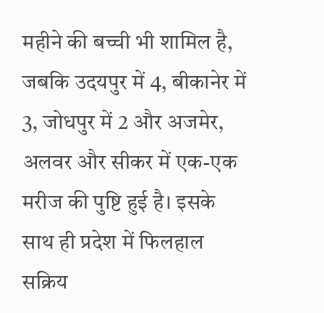महीने की बच्ची भी शामिल है, जबकि उदयपुर में 4, बीकानेर में 3, जोधपुर में 2 और अजमेर, अलवर और सीकर में एक-एक मरीज की पुष्टि हुई है। इसके साथ ही प्रदेश में फिलहाल सक्रिय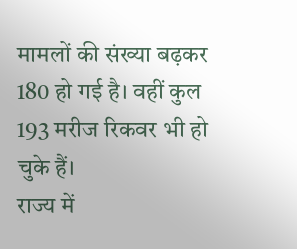मामलों की संख्या बढ़कर 180 हो गई है। वहीं कुल 193 मरीज रिकवर भी हो चुके हैं।
राज्य में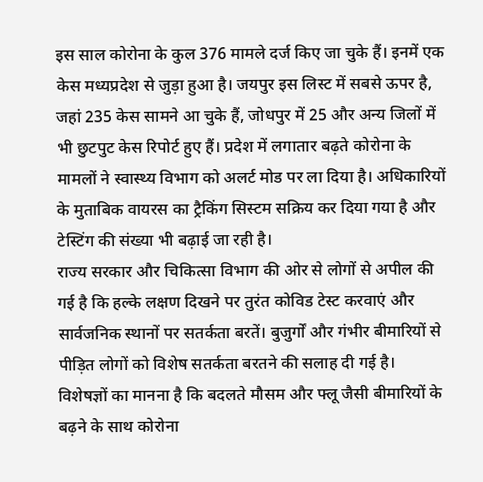इस साल कोरोना के कुल 376 मामले दर्ज किए जा चुके हैं। इनमें एक केस मध्यप्रदेश से जुड़ा हुआ है। जयपुर इस लिस्ट में सबसे ऊपर है, जहां 235 केस सामने आ चुके हैं, जोधपुर में 25 और अन्य जिलों में भी छुटपुट केस रिपोर्ट हुए हैं। प्रदेश में लगातार बढ़ते कोरोना के मामलों ने स्वास्थ्य विभाग को अलर्ट मोड पर ला दिया है। अधिकारियों के मुताबिक वायरस का ट्रैकिंग सिस्टम सक्रिय कर दिया गया है और टेस्टिंग की संख्या भी बढ़ाई जा रही है।
राज्य सरकार और चिकित्सा विभाग की ओर से लोगों से अपील की गई है कि हल्के लक्षण दिखने पर तुरंत कोविड टेस्ट करवाएं और सार्वजनिक स्थानों पर सतर्कता बरतें। बुजुर्गों और गंभीर बीमारियों से पीड़ित लोगों को विशेष सतर्कता बरतने की सलाह दी गई है। विशेषज्ञों का मानना है कि बदलते मौसम और फ्लू जैसी बीमारियों के बढ़ने के साथ कोरोना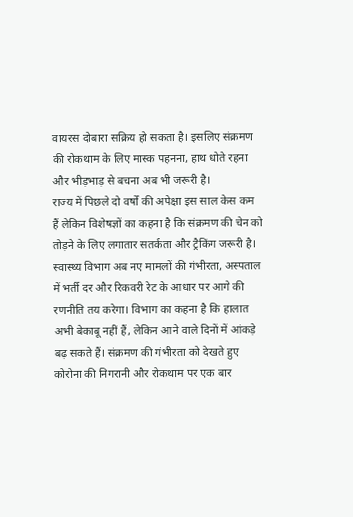वायरस दोबारा सक्रिय हो सकता है। इसलिए संक्रमण की रोकथाम के लिए मास्क पहनना, हाथ धोते रहना और भीड़भाड़ से बचना अब भी जरूरी है।
राज्य में पिछले दो वर्षों की अपेक्षा इस साल केस कम हैं लेकिन विशेषज्ञों का कहना है कि संक्रमण की चेन को तोड़ने के लिए लगातार सतर्कता और ट्रैकिंग जरूरी है। स्वास्थ्य विभाग अब नए मामलों की गंभीरता, अस्पताल में भर्ती दर और रिकवरी रेट के आधार पर आगे की रणनीति तय करेगा। विभाग का कहना है कि हालात अभी बेकाबू नहीं हैं, लेकिन आने वाले दिनों में आंकड़े बढ़ सकते हैं। संक्रमण की गंभीरता को देखते हुए कोरोना की निगरानी और रोकथाम पर एक बार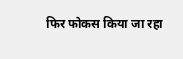फिर फोकस किया जा रहा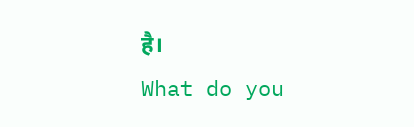है।
What do you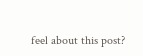feel about this post?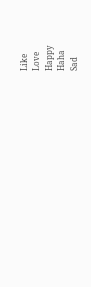Like
Love
Happy
Haha
Sad